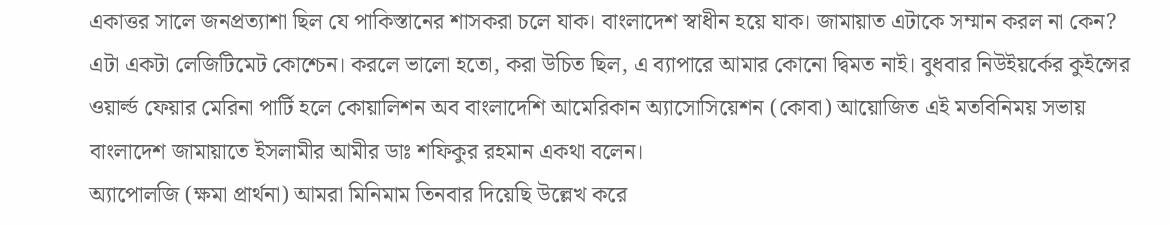একাত্তর সালে জনপ্রত্যাশা ছিল যে পাকিস্তানের শাসকরা চলে যাক। বাংলাদেশ স্বাধীন হয়ে যাক। জামায়াত এটাকে সম্মান করল না কেন? এটা একটা লেজিটিমেট কোশ্চেন। করলে ভালো হতো, করা উচিত ছিল, এ ব্যাপারে আমার কোনো দ্বিমত নাই। বুধবার নিউইয়র্কের কুইন্সের ওয়ার্ল্ড ফেয়ার মেরিনা পার্টি হলে কোয়ালিশন অব বাংলাদেশি আমেরিকান অ্যাসোসিয়েশন (কোবা) আয়োজিত এই মতবিনিময় সভায় বাংলাদেশ জামায়াতে ইসলামীর আমীর ডাঃ শফিকুর রহমান একথা বলেন।
অ্যাপোলজি (ক্ষমা প্রার্থনা) আমরা মিনিমাম তিনবার দিয়েছি উল্লেখ করে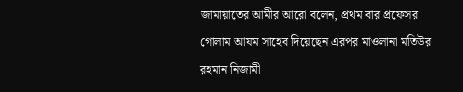জামায়াতের আমীর আরো বলেন, প্রথম বার প্রফেসর গোলাম আযম সাহেব দিয়েছেন এরপর মাওলানা মতিউর রহমান নিজামী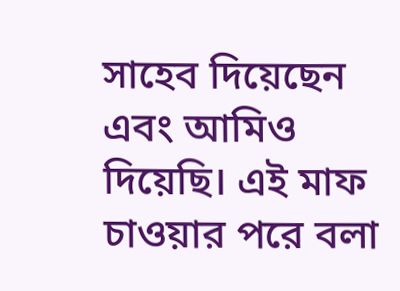সাহেব দিয়েছেন এবং আমিও দিয়েছি। এই মাফ চাওয়ার পরে বলা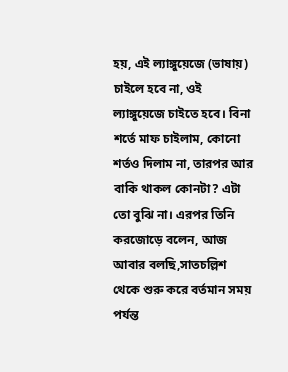হয়, এই ল্যাঙ্গুয়েজে (ভাষায়) চাইলে হবে না, ওই ল্যাঙ্গুয়েজে চাইতে হবে। বিনা শর্তে মাফ চাইলাম, কোনো শর্তও দিলাম না, তারপর আর বাকি থাকল কোনটা? এটা তো বুঝি না। এরপর তিনি করজোড়ে বলেন, আজ আবার বলছি,সাতচল্লিশ থেকে শুরু করে বর্তমান সময় পর্যন্ত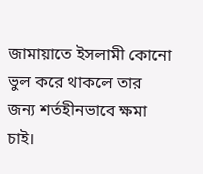জামায়াতে ইসলামী কোনো ভুল করে থাকলে তার জন্য শর্তহীনভাবে ক্ষমা চাই।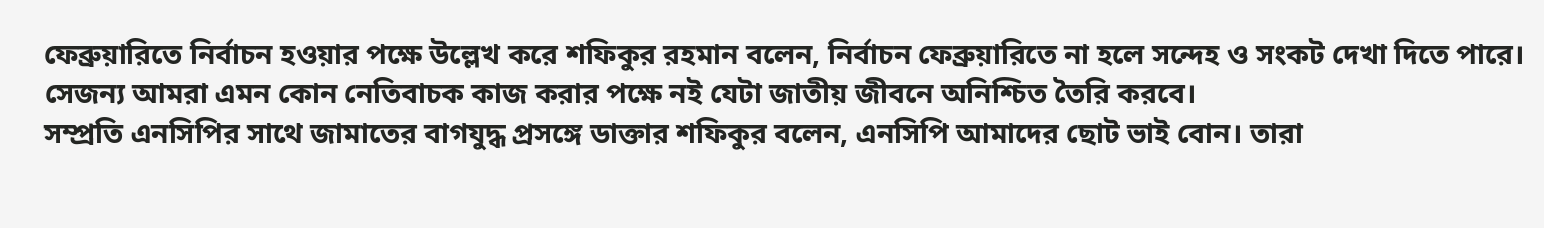ফেব্রুয়ারিতে নির্বাচন হওয়ার পক্ষে উল্লেখ করে শফিকুর রহমান বলেন, নির্বাচন ফেব্রুয়ারিতে না হলে সন্দেহ ও সংকট দেখা দিতে পারে। সেজন্য আমরা এমন কোন নেতিবাচক কাজ করার পক্ষে নই যেটা জাতীয় জীবনে অনিশ্চিত তৈরি করবে।
সম্প্রতি এনসিপির সাথে জামাতের বাগযুদ্ধ প্রসঙ্গে ডাক্তার শফিকুর বলেন, এনসিপি আমাদের ছোট ভাই বোন। তারা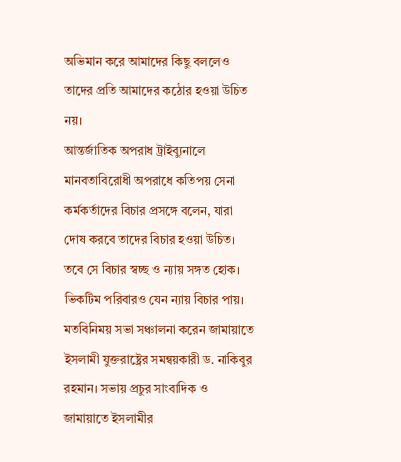অভিমান করে আমাদের কিছু বললেও তাদের প্রতি আমাদের কঠোর হওয়া উচিত নয়।
আন্তর্জাতিক অপরাধ ট্রাইব্যুনালে মানবতাবিরোধী অপরাধে কতিপয় সেনা কর্মকর্তাদের বিচার প্রসঙ্গে বলেন, যারা দোষ করবে তাদের বিচার হওয়া উচিত। তবে সে বিচার স্বচ্ছ ও ন্যায় সঙ্গত হোক। ভিকটিম পরিবারও যেন ন্যায় বিচার পায়।
মতবিনিময় সভা সঞ্চালনা করেন জামায়াতে ইসলামী যুক্তরাষ্ট্রের সমন্বয়কারী ড. নাকিবুর রহমান। সভায় প্রচুর সাংবাদিক ও জামায়াতে ইসলামীর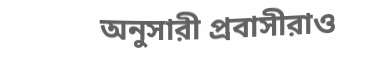অনুসারী প্রবাসীরাও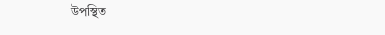উপস্থিত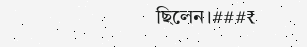ছিলেন।###₹